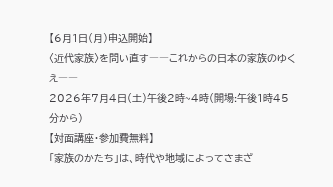【6月1日(月)申込開始】
〈近代家族〉を問い直す――これからの日本の家族のゆくえ――
2026年7月4日(土)午後2時~4時(開場:午後1時45分から)
【対面講座・参加費無料】
「家族のかたち」は、時代や地域によってさまざ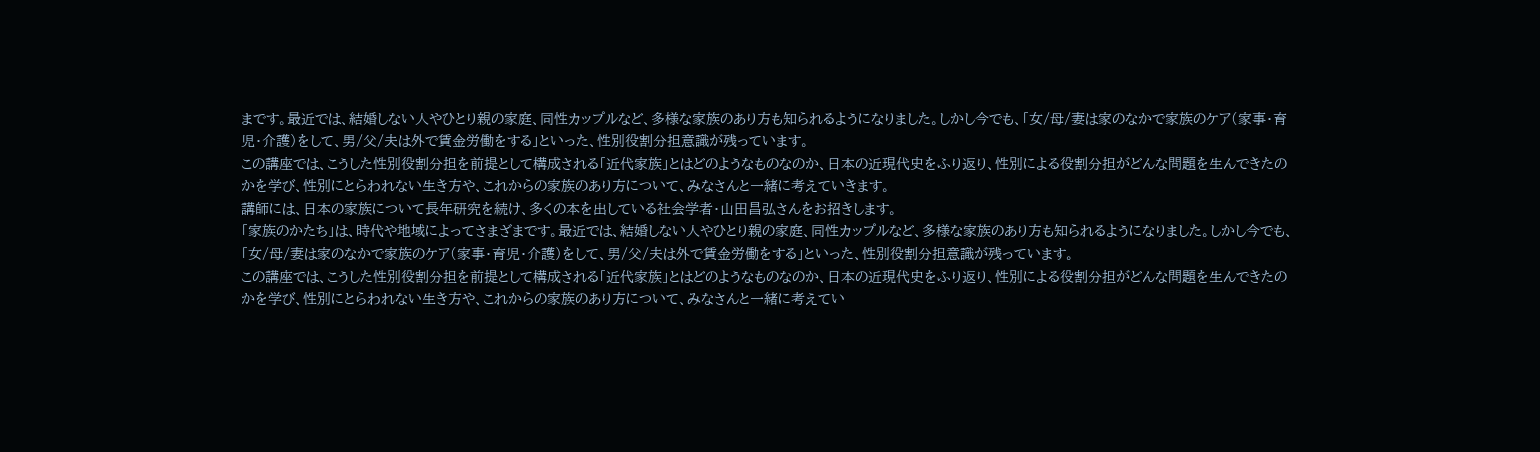まです。最近では、結婚しない人やひとり親の家庭、同性カップルなど、多様な家族のあり方も知られるようになりました。しかし今でも、「女/母/妻は家のなかで家族のケア(家事・育児・介護)をして、男/父/夫は外で賃金労働をする」といった、性別役割分担意識が残っています。
この講座では、こうした性別役割分担を前提として構成される「近代家族」とはどのようなものなのか、日本の近現代史をふり返り、性別による役割分担がどんな問題を生んできたのかを学び、性別にとらわれない生き方や、これからの家族のあり方について、みなさんと一緒に考えていきます。
講師には、日本の家族について長年研究を続け、多くの本を出している社会学者・山田昌弘さんをお招きします。
「家族のかたち」は、時代や地域によってさまざまです。最近では、結婚しない人やひとり親の家庭、同性カップルなど、多様な家族のあり方も知られるようになりました。しかし今でも、「女/母/妻は家のなかで家族のケア(家事・育児・介護)をして、男/父/夫は外で賃金労働をする」といった、性別役割分担意識が残っています。
この講座では、こうした性別役割分担を前提として構成される「近代家族」とはどのようなものなのか、日本の近現代史をふり返り、性別による役割分担がどんな問題を生んできたのかを学び、性別にとらわれない生き方や、これからの家族のあり方について、みなさんと一緒に考えてい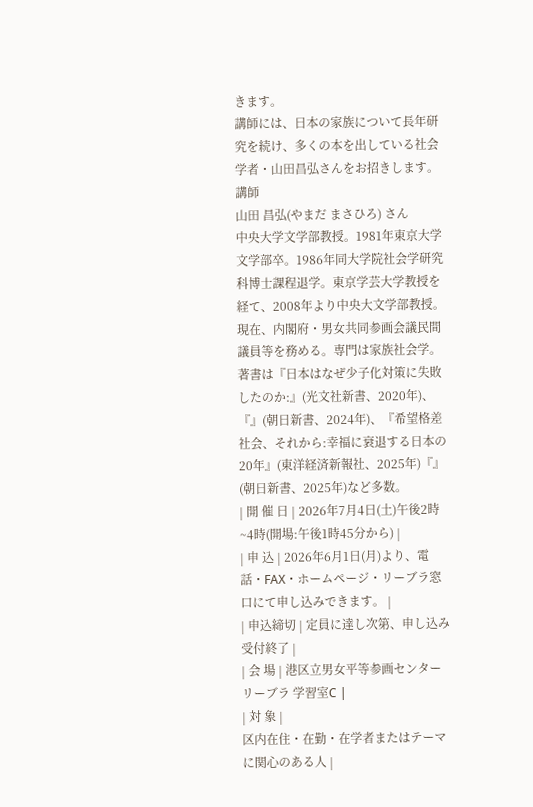きます。
講師には、日本の家族について長年研究を続け、多くの本を出している社会学者・山田昌弘さんをお招きします。
講師
山田 昌弘(やまだ まさひろ) さん
中央大学文学部教授。1981年東京大学文学部卒。1986年同大学院社会学研究科博士課程退学。東京学芸大学教授を経て、2008年より中央大文学部教授。現在、内閣府・男女共同参画会議民間議員等を務める。専門は家族社会学。著書は『日本はなぜ少子化対策に失敗したのか:』(光文社新書、2020年)、『』(朝日新書、2024年)、『希望格差社会、それから:幸福に衰退する日本の20年』(東洋経済新報社、2025年)『』(朝日新書、2025年)など多数。
| 開 催 日 | 2026年7月4日(土)午後2時~4時(開場:午後1時45分から) |
| 申 込 | 2026年6月1日(月)より、電話・FAX・ホームページ・リーブラ窓口にて申し込みできます。 |
| 申込締切 | 定員に達し次第、申し込み受付終了 |
| 会 場 | 港区立男女平等参画センター リーブラ 学習室C |
| 対 象 |
区内在住・在勤・在学者またはテーマに関心のある人 |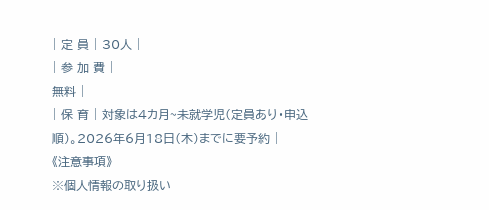| 定 員 | 30人 |
| 参 加 費 |
無料 |
| 保 育 | 対象は4カ月~未就学児(定員あり・申込順)。2026年6月18日(木)までに要予約 |
《注意事項》
※個人情報の取り扱い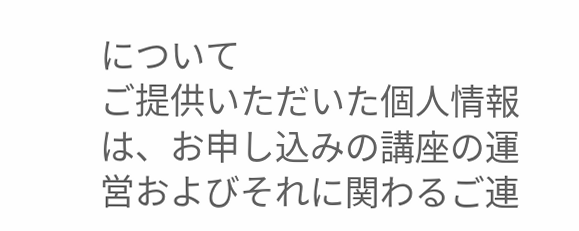について
ご提供いただいた個人情報は、お申し込みの講座の運営およびそれに関わるご連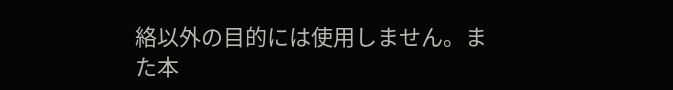絡以外の目的には使用しません。また本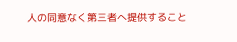人の同意なく第三者へ提供すること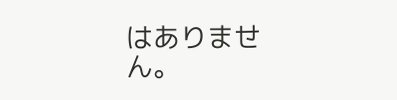はありません。